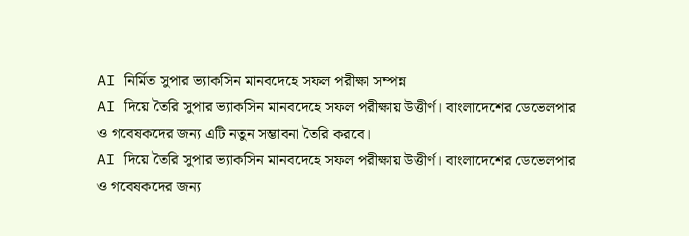AI নির্মিত সুপার ভ্যাকসিন মানবদেহে সফল পরীক্ষা সম্পন্ন
AI দিয়ে তৈরি সুপার ভ্যাকসিন মানবদেহে সফল পরীক্ষায় উত্তীর্ণ। বাংলাদেশের ডেভেলপার ও গবেষকদের জন্য এটি নতুন সম্ভাবনা তৈরি করবে।
AI দিয়ে তৈরি সুপার ভ্যাকসিন মানবদেহে সফল পরীক্ষায় উত্তীর্ণ। বাংলাদেশের ডেভেলপার ও গবেষকদের জন্য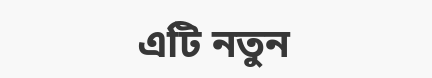এটি নতুন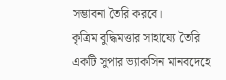সম্ভাবনা তৈরি করবে।
কৃত্রিম বুদ্ধিমত্তার সাহায্যে তৈরি একটি সুপার ভ্যাকসিন মানবদেহে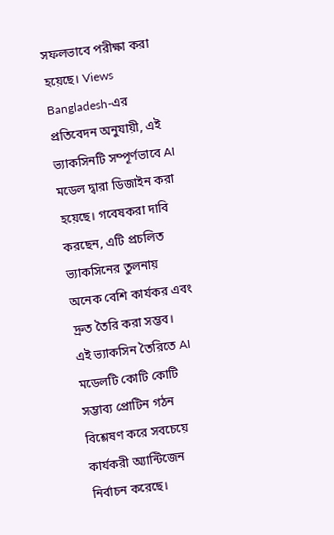সফলভাবে পরীক্ষা করা হয়েছে। Views Bangladesh-এর প্রতিবেদন অনুযায়ী, এই ভ্যাকসিনটি সম্পূর্ণভাবে AI মডেল দ্বারা ডিজাইন করা হয়েছে। গবেষকরা দাবি করছেন, এটি প্রচলিত ভ্যাকসিনের তুলনায় অনেক বেশি কার্যকর এবং দ্রুত তৈরি করা সম্ভব।
এই ভ্যাকসিন তৈরিতে AI মডেলটি কোটি কোটি সম্ভাব্য প্রোটিন গঠন বিশ্লেষণ করে সবচেয়ে কার্যকরী অ্যান্টিজেন নির্বাচন করেছে।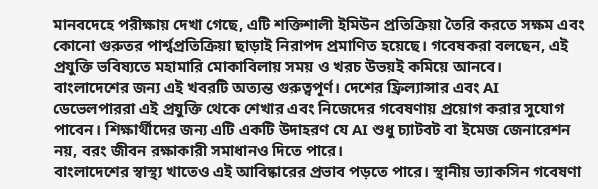মানবদেহে পরীক্ষায় দেখা গেছে, এটি শক্তিশালী ইমিউন প্রতিক্রিয়া তৈরি করতে সক্ষম এবং কোনো গুরুতর পার্শ্বপ্রতিক্রিয়া ছাড়াই নিরাপদ প্রমাণিত হয়েছে। গবেষকরা বলছেন, এই প্রযুক্তি ভবিষ্যতে মহামারি মোকাবিলায় সময় ও খরচ উভয়ই কমিয়ে আনবে।
বাংলাদেশের জন্য এই খবরটি অত্যন্ত গুরুত্বপূর্ণ। দেশের ফ্রিল্যান্সার এবং AI ডেভেলপাররা এই প্রযুক্তি থেকে শেখার এবং নিজেদের গবেষণায় প্রয়োগ করার সুযোগ পাবেন। শিক্ষার্থীদের জন্য এটি একটি উদাহরণ যে AI শুধু চ্যাটবট বা ইমেজ জেনারেশন নয়, বরং জীবন রক্ষাকারী সমাধানও দিতে পারে।
বাংলাদেশের স্বাস্থ্য খাতেও এই আবিষ্কারের প্রভাব পড়তে পারে। স্থানীয় ভ্যাকসিন গবেষণা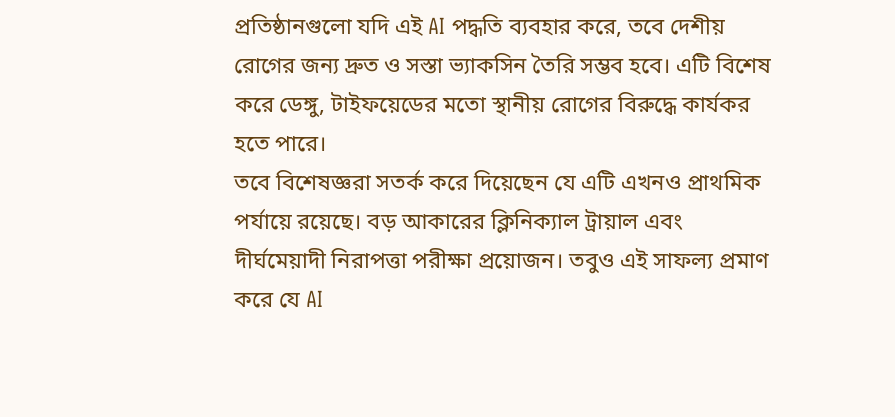প্রতিষ্ঠানগুলো যদি এই AI পদ্ধতি ব্যবহার করে, তবে দেশীয় রোগের জন্য দ্রুত ও সস্তা ভ্যাকসিন তৈরি সম্ভব হবে। এটি বিশেষ করে ডেঙ্গু, টাইফয়েডের মতো স্থানীয় রোগের বিরুদ্ধে কার্যকর হতে পারে।
তবে বিশেষজ্ঞরা সতর্ক করে দিয়েছেন যে এটি এখনও প্রাথমিক পর্যায়ে রয়েছে। বড় আকারের ক্লিনিক্যাল ট্রায়াল এবং দীর্ঘমেয়াদী নিরাপত্তা পরীক্ষা প্রয়োজন। তবুও এই সাফল্য প্রমাণ করে যে AI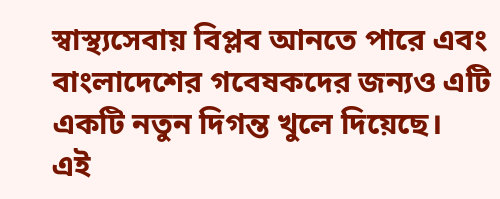স্বাস্থ্যসেবায় বিপ্লব আনতে পারে এবং বাংলাদেশের গবেষকদের জন্যও এটি একটি নতুন দিগন্ত খুলে দিয়েছে।
এই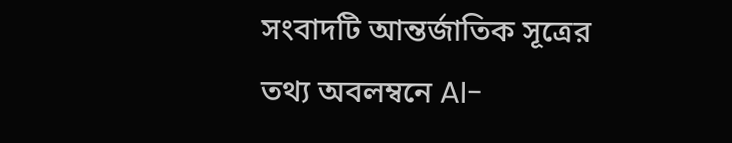সংবাদটি আন্তর্জাতিক সূত্রের তথ্য অবলম্বনে AI-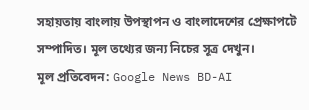সহায়তায় বাংলায় উপস্থাপন ও বাংলাদেশের প্রেক্ষাপটে সম্পাদিত। মূল তথ্যের জন্য নিচের সূত্র দেখুন।
মূল প্রতিবেদন: Google News BD-AI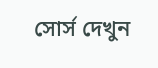সোর্স দেখুন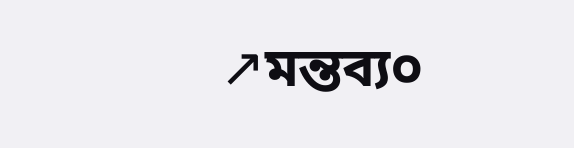↗মন্তব্য০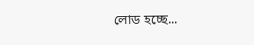লোড হচ্ছে...